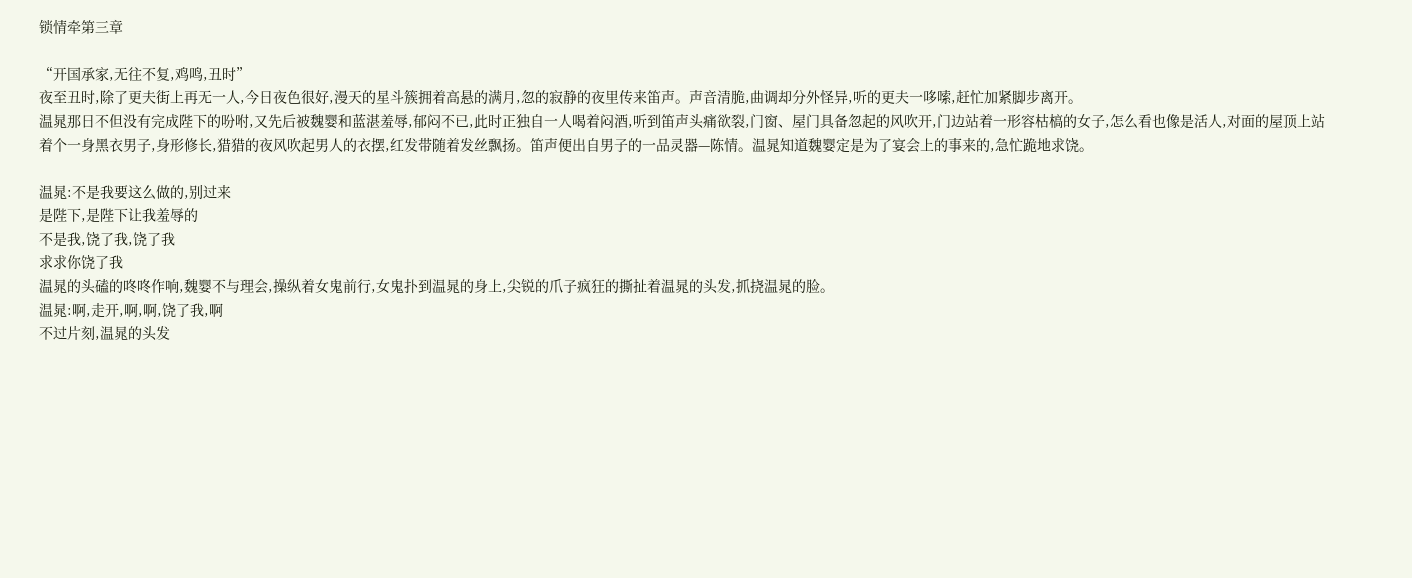锁情牵第三章

“开国承家,无往不复,鸡鸣,丑时”
夜至丑时,除了更夫街上再无一人,今日夜色很好,漫天的星斗簇拥着高悬的满月,忽的寂静的夜里传来笛声。声音清脆,曲调却分外怪异,听的更夫一哆嗦,赶忙加紧脚步离开。
温晁那日不但没有完成陛下的吩咐,又先后被魏婴和蓝湛羞辱,郁闷不已,此时正独自一人喝着闷酒,听到笛声头痛欲裂,门窗、屋门具备忽起的风吹开,门边站着一形容枯槁的女子,怎么看也像是活人,对面的屋顶上站着个一身黑衣男子,身形修长,猎猎的夜风吹起男人的衣摆,红发带随着发丝飘扬。笛声便出自男子的一品灵器—陈情。温晁知道魏婴定是为了宴会上的事来的,急忙跪地求饶。

温晁:不是我要这么做的,别过来
是陛下,是陛下让我羞辱的
不是我,饶了我,饶了我
求求你饶了我
温晁的头磕的咚咚作响,魏婴不与理会,操纵着女鬼前行,女鬼扑到温晁的身上,尖锐的爪子疯狂的撕扯着温晁的头发,抓挠温晁的脸。
温晁:啊,走开,啊,啊,饶了我,啊
不过片刻,温晁的头发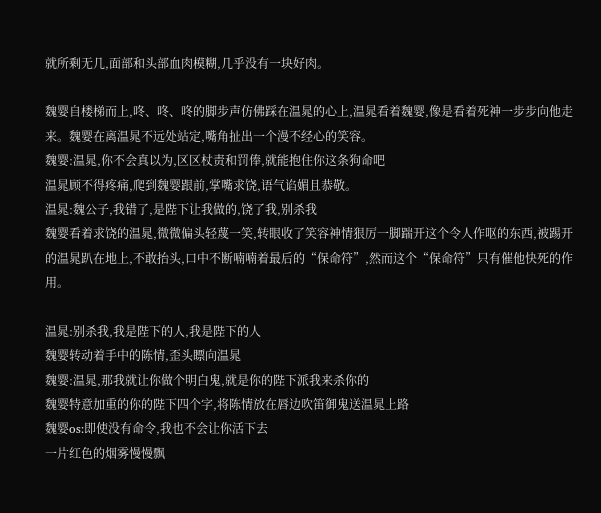就所剩无几,面部和头部血肉模糊,几乎没有一块好肉。

魏婴自楼梯而上,咚、咚、咚的脚步声仿佛踩在温晁的心上,温晁看着魏婴,像是看着死神一步步向他走来。魏婴在离温晁不远处站定,嘴角扯出一个漫不经心的笑容。
魏婴:温晁,你不会真以为,区区杖责和罚俸,就能抱住你这条狗命吧
温晁顾不得疼痛,爬到魏婴跟前,掌嘴求饶,语气谄媚且恭敬。
温晁:魏公子,我错了,是陛下让我做的,饶了我,别杀我
魏婴看着求饶的温晁,微微偏头轻蔑一笑,转眼收了笑容神情狠厉一脚踹开这个令人作呕的东西,被踢开的温晁趴在地上,不敢抬头,口中不断喃喃着最后的“保命符”,然而这个“保命符”只有催他快死的作用。

温晁:别杀我,我是陛下的人,我是陛下的人
魏婴转动着手中的陈情,歪头瞟向温晁
魏婴:温晁,那我就让你做个明白鬼,就是你的陛下派我来杀你的
魏婴特意加重的你的陛下四个字,将陈情放在唇边吹笛御鬼送温晁上路
魏婴os:即使没有命令,我也不会让你活下去
一片红色的烟雾慢慢飘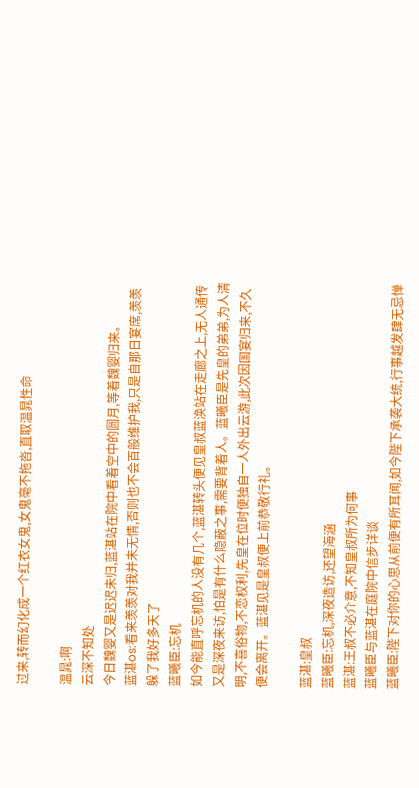过来,转而幻化成一个红衣女鬼,女鬼毫不拖沓,直取温晁性命

温晁:啊
云深不知处
今日魏婴又是迟迟未归,蓝湛站在院中看着空中的圆月,等着魏婴归来。
蓝湛os:看来羡羡对我并未无情,否则也不会百般维护我,只是自那日宴席,羡羡躲了我好多天了
蓝曦臣:忘机
如今能直呼忘机的人没有几个,蓝湛转头便见皇叔蓝涣站在走廊之上,无人通传又是深夜来访,怕是有什么隐蔽之事,需要背着人。蓝曦臣是先皇的弟弟,为人清明,不喜俗物,不恋权利,先皇在位时便独自一人外出云游,此次因国宴归来,不久便会离开。蓝湛见是皇叔便上前恭敬行礼。

蓝湛:皇叔
蓝曦臣:忘机,深夜造访,还望海涵
蓝湛:王叔不必介意,不知皇叔所为何事
蓝曦臣与蓝湛在庭院中信步详谈
蓝曦臣:陛下对你的心思从前便有所耳闻,如今陛下承袭大统,行事越发肆无忌惮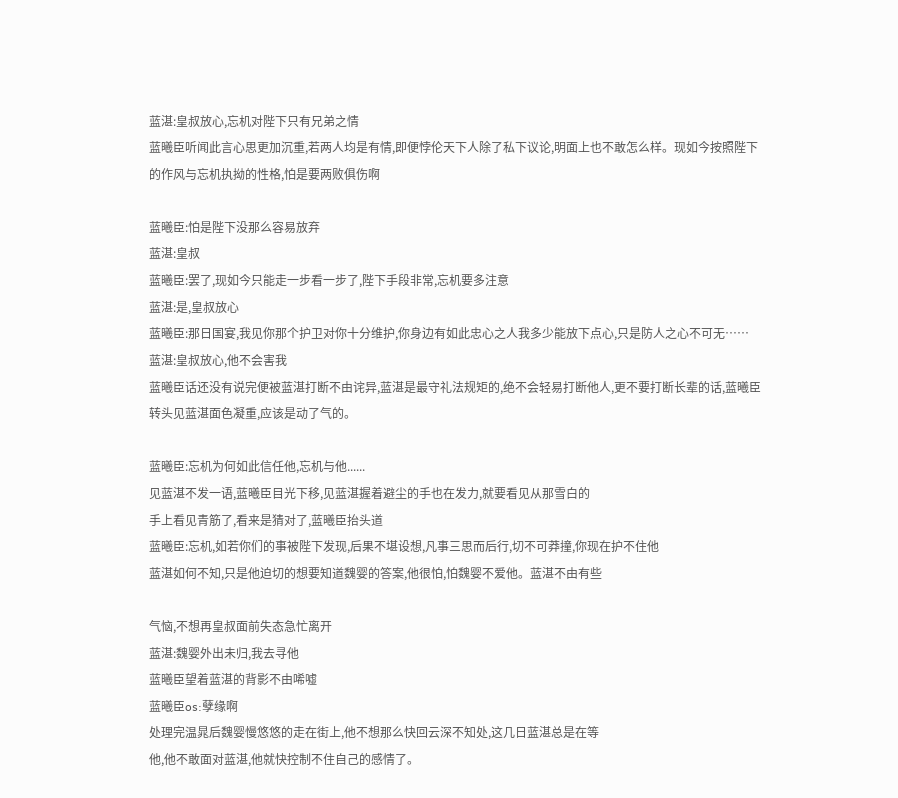蓝湛:皇叔放心,忘机对陛下只有兄弟之情
蓝曦臣听闻此言心思更加沉重,若两人均是有情,即便悖伦天下人除了私下议论,明面上也不敢怎么样。现如今按照陛下的作风与忘机执拗的性格,怕是要两败俱伤啊

蓝曦臣:怕是陛下没那么容易放弃
蓝湛:皇叔
蓝曦臣:罢了,现如今只能走一步看一步了,陛下手段非常,忘机要多注意
蓝湛:是,皇叔放心
蓝曦臣:那日国宴,我见你那个护卫对你十分维护,你身边有如此忠心之人我多少能放下点心,只是防人之心不可无……
蓝湛:皇叔放心,他不会害我
蓝曦臣话还没有说完便被蓝湛打断不由诧异,蓝湛是最守礼法规矩的,绝不会轻易打断他人,更不要打断长辈的话,蓝曦臣转头见蓝湛面色凝重,应该是动了气的。

蓝曦臣:忘机为何如此信任他,忘机与他......
见蓝湛不发一语,蓝曦臣目光下移,见蓝湛握着避尘的手也在发力,就要看见从那雪白的
手上看见青筋了,看来是猜对了,蓝曦臣抬头道
蓝曦臣:忘机,如若你们的事被陛下发现,后果不堪设想,凡事三思而后行,切不可莽撞,你现在护不住他
蓝湛如何不知,只是他迫切的想要知道魏婴的答案,他很怕,怕魏婴不爱他。蓝湛不由有些

气恼,不想再皇叔面前失态急忙离开
蓝湛:魏婴外出未归,我去寻他
蓝曦臣望着蓝湛的背影不由唏嘘
蓝曦臣os:孽缘啊
处理完温晁后魏婴慢悠悠的走在街上,他不想那么快回云深不知处,这几日蓝湛总是在等
他,他不敢面对蓝湛,他就快控制不住自己的感情了。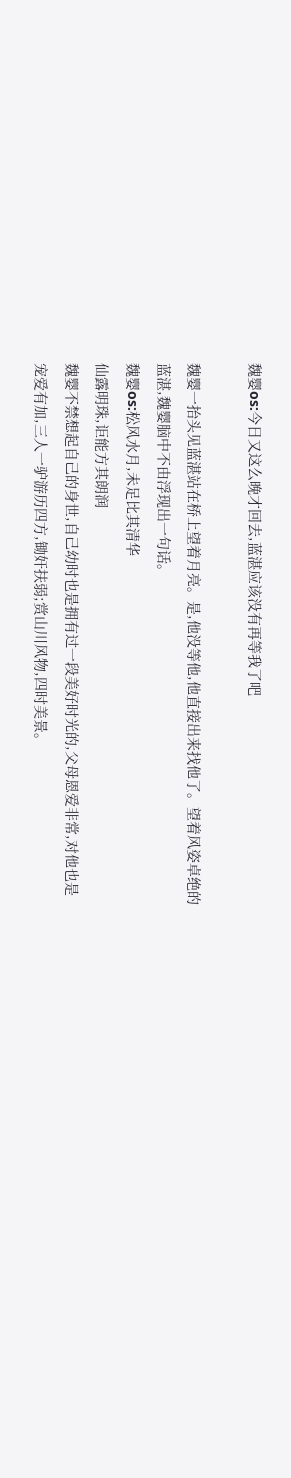魏婴os:今日又这么晚才回去,蓝湛应该没有再等我了吧

魏婴一抬头见蓝湛站在桥上望着月亮。是,他没等他,他直接出来找他了。望着风姿卓绝的
蓝湛,魏婴脑中不由浮现出一句话。
魏婴os:松风水月,未足比其清华
仙露明珠,讵能方其朗润
魏婴不禁想起自己的身世,自己幼时也是拥有过一段美好时光的,父母恩爱非常,对他也是
宠爱有加,三人一驴游历四方,锄奸扶弱;赏山川风物,四时美景。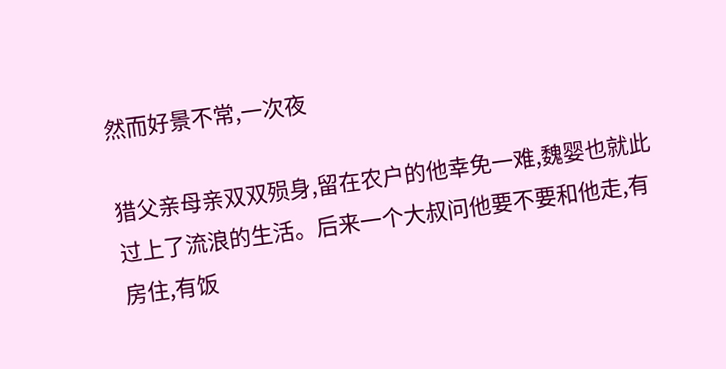然而好景不常,一次夜

猎父亲母亲双双殒身,留在农户的他幸免一难,魏婴也就此过上了流浪的生活。后来一个大叔问他要不要和他走,有房住,有饭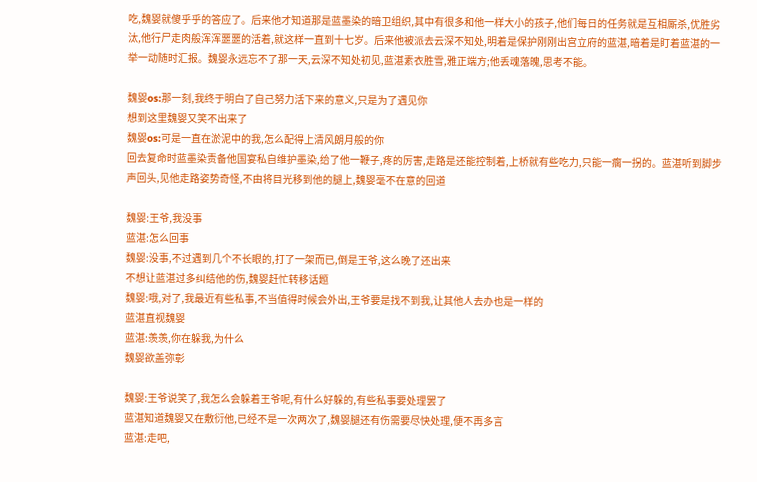吃,魏婴就傻乎乎的答应了。后来他才知道那是蓝墨染的暗卫组织,其中有很多和他一样大小的孩子,他们每日的任务就是互相厮杀,优胜劣汰,他行尸走肉般浑浑噩噩的活着,就这样一直到十七岁。后来他被派去云深不知处,明着是保护刚刚出宫立府的蓝湛,暗着是盯着蓝湛的一举一动随时汇报。魏婴永远忘不了那一天,云深不知处初见,蓝湛素衣胜雪,雅正端方;他丢魂落魄,思考不能。

魏婴os:那一刻,我终于明白了自己努力活下来的意义,只是为了遇见你
想到这里魏婴又笑不出来了
魏婴os:可是一直在淤泥中的我,怎么配得上清风朗月般的你
回去复命时蓝墨染责备他国宴私自维护墨染,给了他一鞭子,疼的厉害,走路是还能控制着,上桥就有些吃力,只能一瘸一拐的。蓝湛听到脚步声回头,见他走路姿势奇怪,不由将目光移到他的腿上,魏婴毫不在意的回道

魏婴:王爷,我没事
蓝湛:怎么回事
魏婴:没事,不过遇到几个不长眼的,打了一架而已,倒是王爷,这么晚了还出来
不想让蓝湛过多纠结他的伤,魏婴赶忙转移话题
魏婴:哦,对了,我最近有些私事,不当值得时候会外出,王爷要是找不到我,让其他人去办也是一样的
蓝湛直视魏婴
蓝湛:羡羡,你在躲我,为什么
魏婴欲盖弥彰

魏婴:王爷说笑了,我怎么会躲着王爷呢,有什么好躲的,有些私事要处理罢了
蓝湛知道魏婴又在敷衍他,已经不是一次两次了,魏婴腿还有伤需要尽快处理,便不再多言
蓝湛:走吧,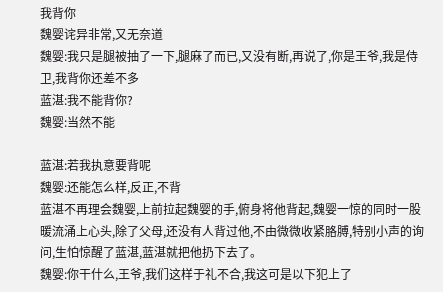我背你
魏婴诧异非常,又无奈道
魏婴:我只是腿被抽了一下,腿麻了而已,又没有断,再说了,你是王爷,我是侍卫,我背你还差不多
蓝湛:我不能背你?
魏婴:当然不能

蓝湛:若我执意要背呢
魏婴:还能怎么样,反正,不背
蓝湛不再理会魏婴,上前拉起魏婴的手,俯身将他背起,魏婴一惊的同时一股暖流涌上心头,除了父母,还没有人背过他,不由微微收紧胳膊,特别小声的询问,生怕惊醒了蓝湛,蓝湛就把他扔下去了。
魏婴:你干什么,王爷,我们这样于礼不合,我这可是以下犯上了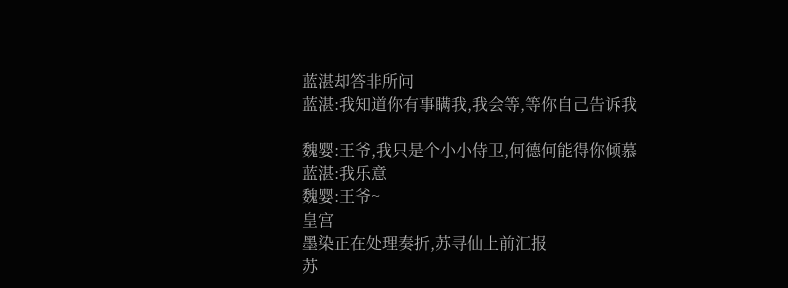蓝湛却答非所问
蓝湛:我知道你有事瞒我,我会等,等你自己告诉我

魏婴:王爷,我只是个小小侍卫,何德何能得你倾慕
蓝湛:我乐意
魏婴:王爷~
皇宫
墨染正在处理奏折,苏寻仙上前汇报
苏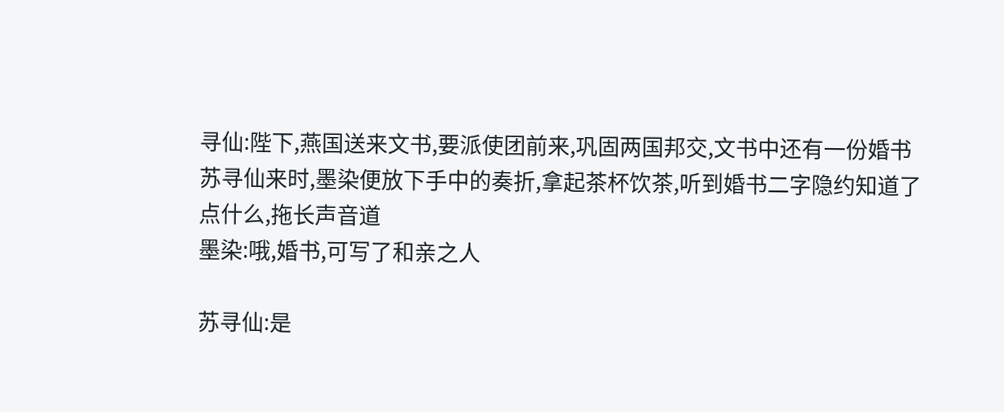寻仙:陛下,燕国送来文书,要派使团前来,巩固两国邦交,文书中还有一份婚书
苏寻仙来时,墨染便放下手中的奏折,拿起茶杯饮茶,听到婚书二字隐约知道了点什么,拖长声音道
墨染:哦,婚书,可写了和亲之人

苏寻仙:是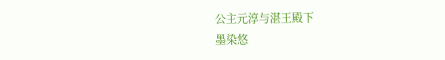公主元淳与湛王殿下
墨染悠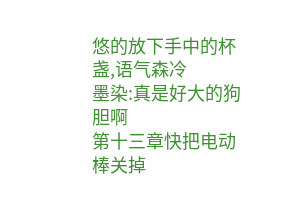悠的放下手中的杯盏,语气森冷
墨染:真是好大的狗胆啊
第十三章快把电动棒关掉